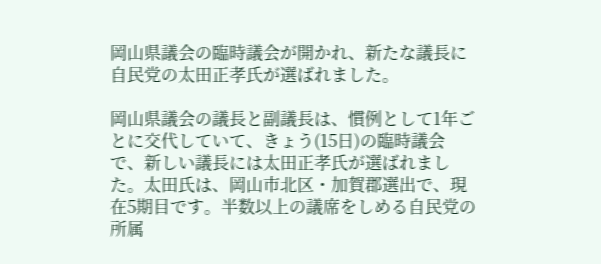岡山県議会の臨時議会が開かれ、新たな議長に自民党の太田正孝氏が選ばれました。

岡山県議会の議長と副議長は、慣例として1年ごとに交代していて、きょう(15日)の臨時議会で、新しい議長には太田正孝氏が選ばれました。太田氏は、岡山市北区・加賀郡選出で、現在5期目です。半数以上の議席をしめる自民党の所属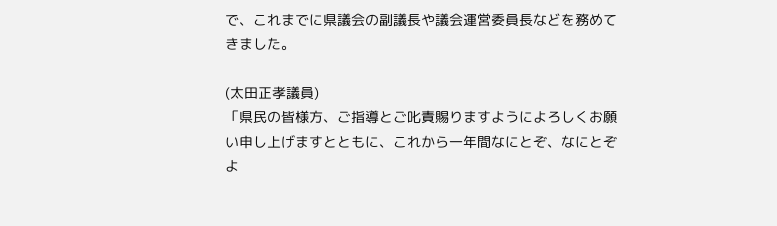で、これまでに県議会の副議長や議会運営委員長などを務めてきました。

(太田正孝議員)
「県民の皆様方、ご指導とご叱責賜りますようによろしくお願い申し上げますとともに、これから一年間なにとぞ、なにとぞよ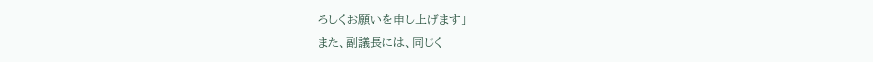ろしくお願いを申し上げます」
また、副議長には、同じく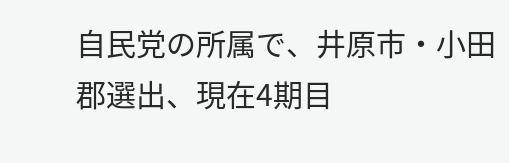自民党の所属で、井原市・小田郡選出、現在4期目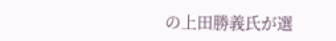の上田勝義氏が選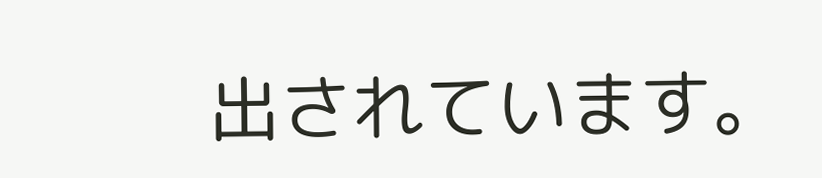出されています。